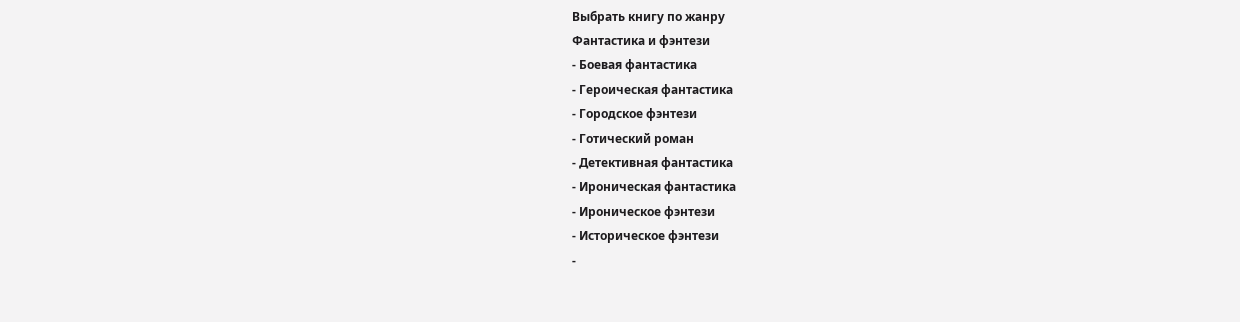Выбрать книгу по жанру
Фантастика и фэнтези
- Боевая фантастика
- Героическая фантастика
- Городское фэнтези
- Готический роман
- Детективная фантастика
- Ироническая фантастика
- Ироническое фэнтези
- Историческое фэнтези
-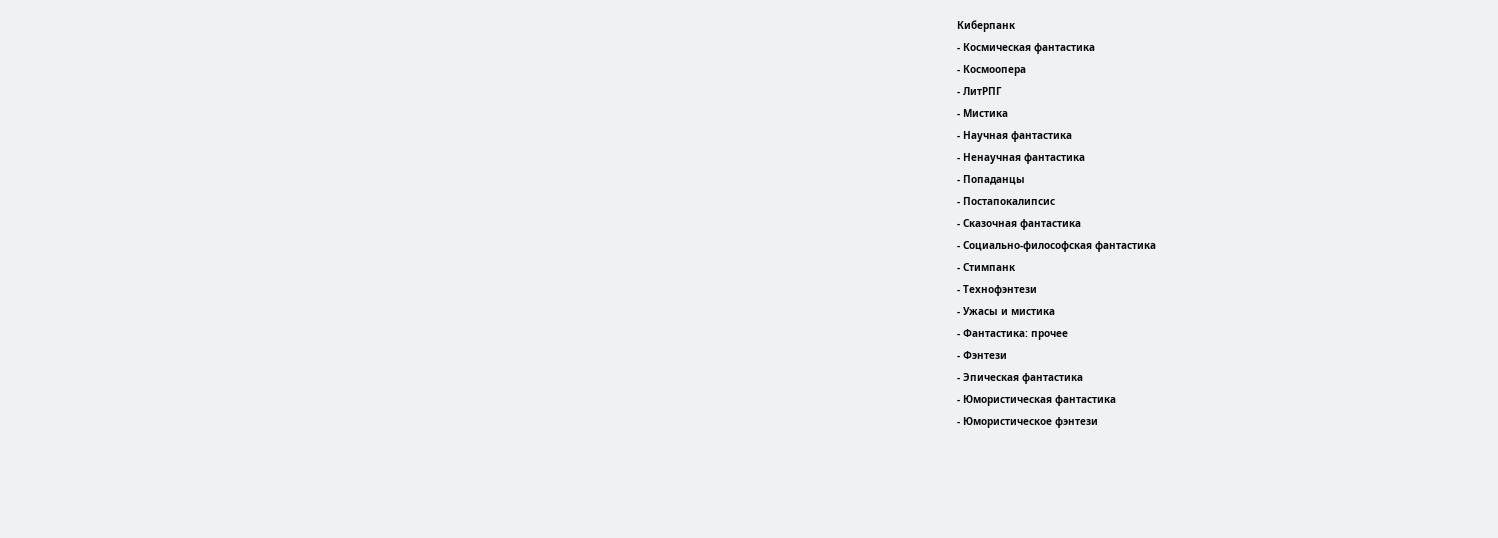Киберпанк
- Космическая фантастика
- Космоопера
- ЛитРПГ
- Мистика
- Научная фантастика
- Ненаучная фантастика
- Попаданцы
- Постапокалипсис
- Сказочная фантастика
- Социально-философская фантастика
- Стимпанк
- Технофэнтези
- Ужасы и мистика
- Фантастика: прочее
- Фэнтези
- Эпическая фантастика
- Юмористическая фантастика
- Юмористическое фэнтези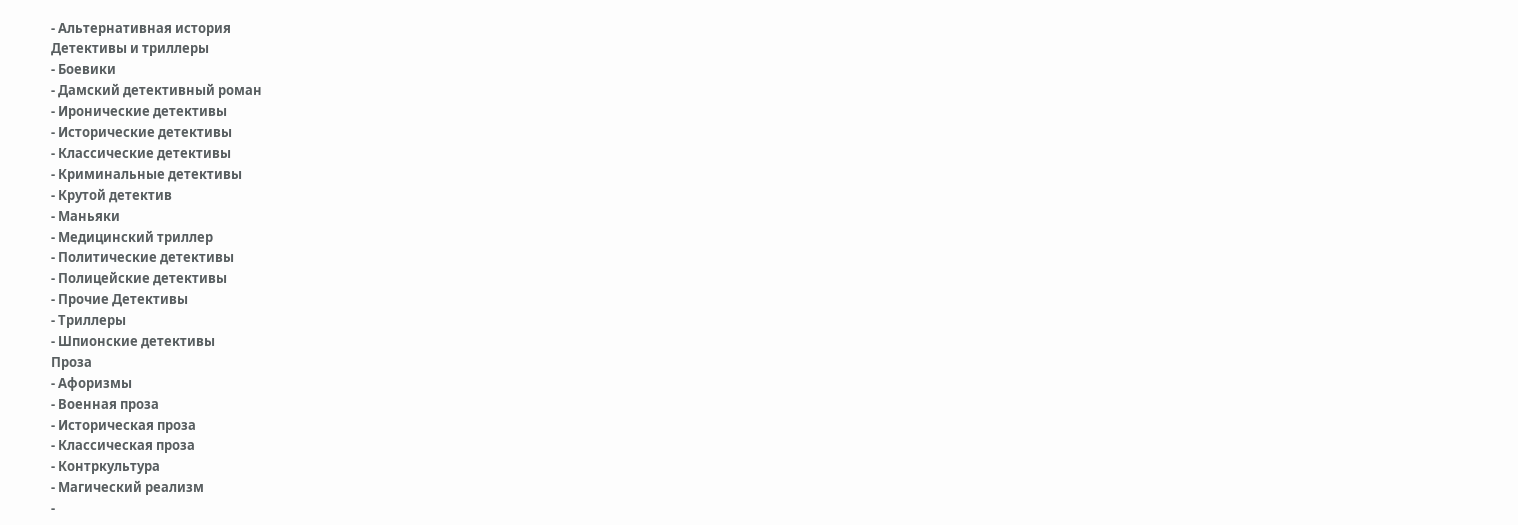- Альтернативная история
Детективы и триллеры
- Боевики
- Дамский детективный роман
- Иронические детективы
- Исторические детективы
- Классические детективы
- Криминальные детективы
- Крутой детектив
- Маньяки
- Медицинский триллер
- Политические детективы
- Полицейские детективы
- Прочие Детективы
- Триллеры
- Шпионские детективы
Проза
- Афоризмы
- Военная проза
- Историческая проза
- Классическая проза
- Контркультура
- Магический реализм
-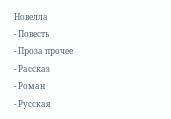Новелла
- Повесть
- Проза прочее
- Рассказ
- Роман
- Русская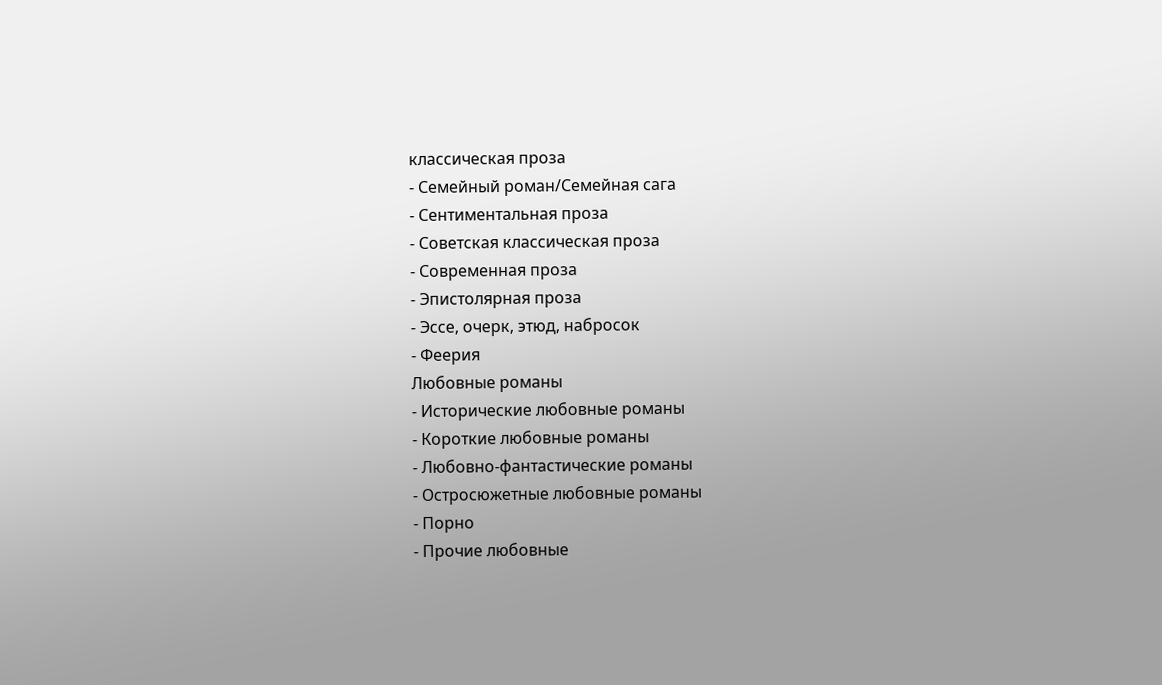классическая проза
- Семейный роман/Семейная сага
- Сентиментальная проза
- Советская классическая проза
- Современная проза
- Эпистолярная проза
- Эссе, очерк, этюд, набросок
- Феерия
Любовные романы
- Исторические любовные романы
- Короткие любовные романы
- Любовно-фантастические романы
- Остросюжетные любовные романы
- Порно
- Прочие любовные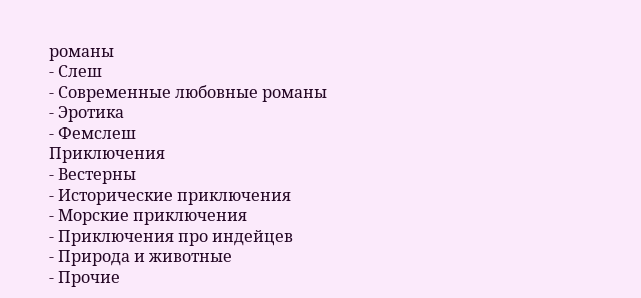романы
- Слеш
- Современные любовные романы
- Эротика
- Фемслеш
Приключения
- Вестерны
- Исторические приключения
- Морские приключения
- Приключения про индейцев
- Природа и животные
- Прочие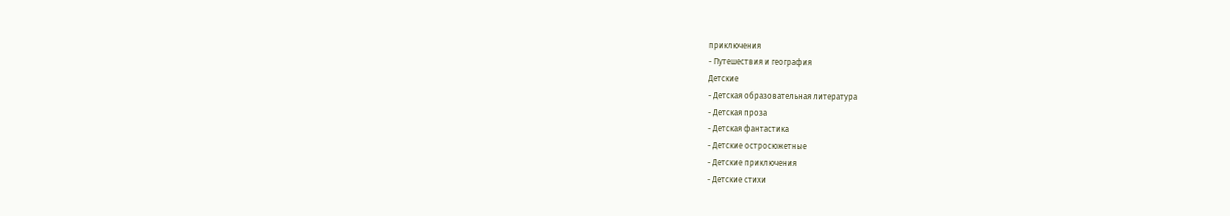приключения
- Путешествия и география
Детские
- Детская образовательная литература
- Детская проза
- Детская фантастика
- Детские остросюжетные
- Детские приключения
- Детские стихи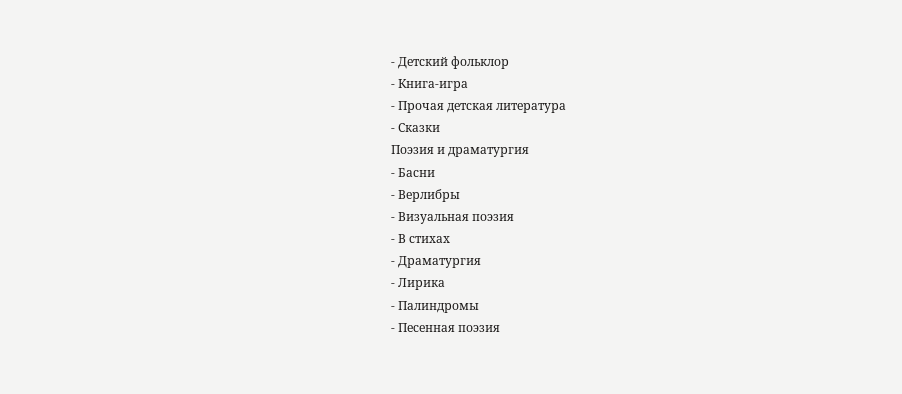- Детский фольклор
- Книга-игра
- Прочая детская литература
- Сказки
Поэзия и драматургия
- Басни
- Верлибры
- Визуальная поэзия
- В стихах
- Драматургия
- Лирика
- Палиндромы
- Песенная поэзия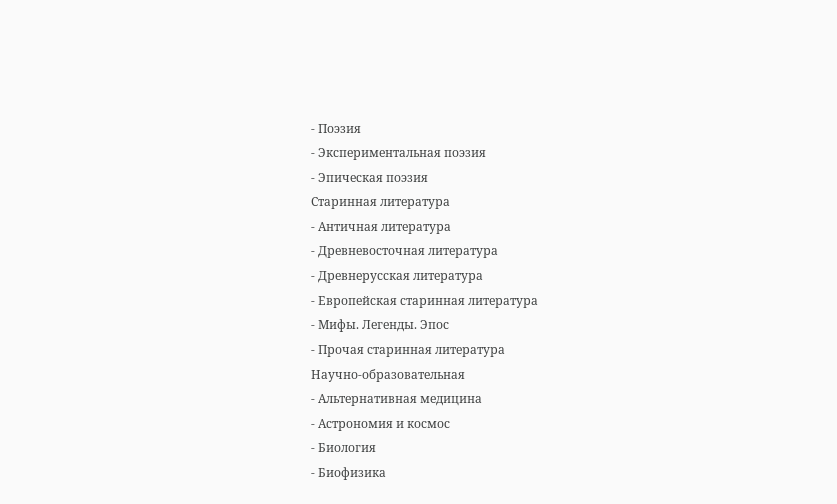- Поэзия
- Экспериментальная поэзия
- Эпическая поэзия
Старинная литература
- Античная литература
- Древневосточная литература
- Древнерусская литература
- Европейская старинная литература
- Мифы. Легенды. Эпос
- Прочая старинная литература
Научно-образовательная
- Альтернативная медицина
- Астрономия и космос
- Биология
- Биофизика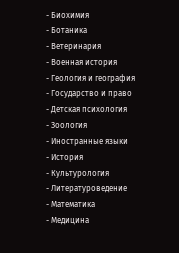- Биохимия
- Ботаника
- Ветеринария
- Военная история
- Геология и география
- Государство и право
- Детская психология
- Зоология
- Иностранные языки
- История
- Культурология
- Литературоведение
- Математика
- Медицина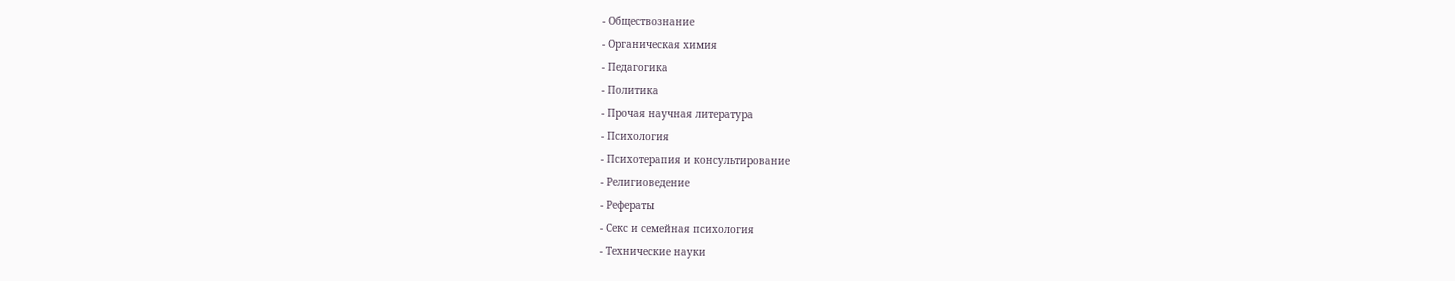- Обществознание
- Органическая химия
- Педагогика
- Политика
- Прочая научная литература
- Психология
- Психотерапия и консультирование
- Религиоведение
- Рефераты
- Секс и семейная психология
- Технические науки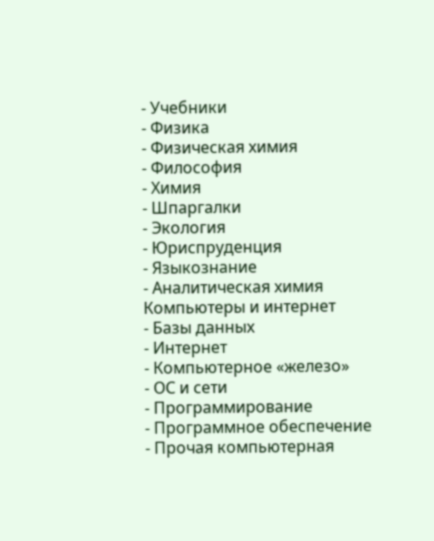- Учебники
- Физика
- Физическая химия
- Философия
- Химия
- Шпаргалки
- Экология
- Юриспруденция
- Языкознание
- Аналитическая химия
Компьютеры и интернет
- Базы данных
- Интернет
- Компьютерное «железо»
- ОС и сети
- Программирование
- Программное обеспечение
- Прочая компьютерная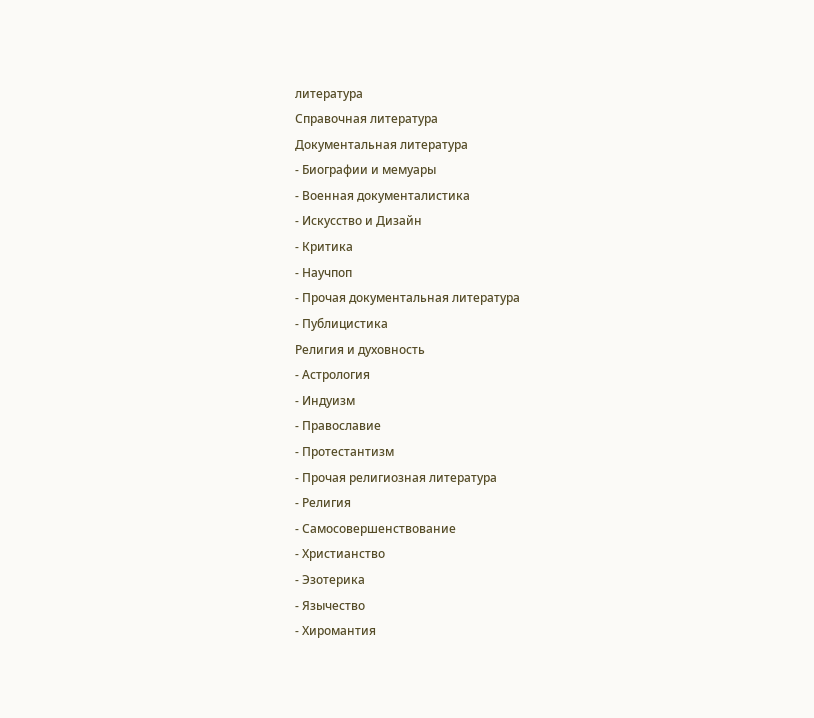литература
Справочная литература
Документальная литература
- Биографии и мемуары
- Военная документалистика
- Искусство и Дизайн
- Критика
- Научпоп
- Прочая документальная литература
- Публицистика
Религия и духовность
- Астрология
- Индуизм
- Православие
- Протестантизм
- Прочая религиозная литература
- Религия
- Самосовершенствование
- Христианство
- Эзотерика
- Язычество
- Хиромантия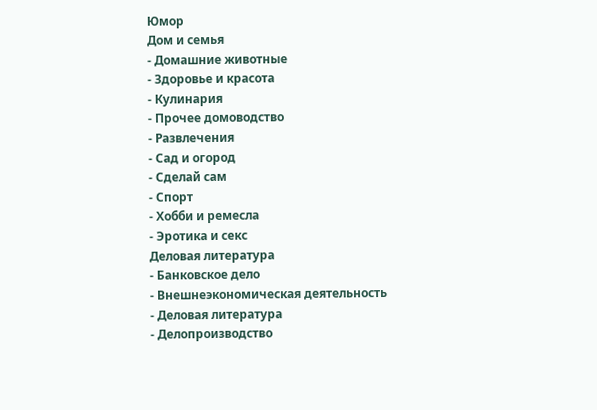Юмор
Дом и семья
- Домашние животные
- Здоровье и красота
- Кулинария
- Прочее домоводство
- Развлечения
- Сад и огород
- Сделай сам
- Спорт
- Хобби и ремесла
- Эротика и секс
Деловая литература
- Банковское дело
- Внешнеэкономическая деятельность
- Деловая литература
- Делопроизводство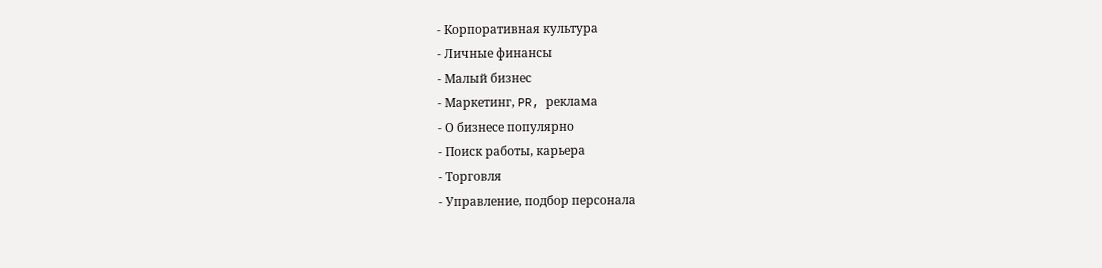- Корпоративная культура
- Личные финансы
- Малый бизнес
- Маркетинг, PR, реклама
- О бизнесе популярно
- Поиск работы, карьера
- Торговля
- Управление, подбор персонала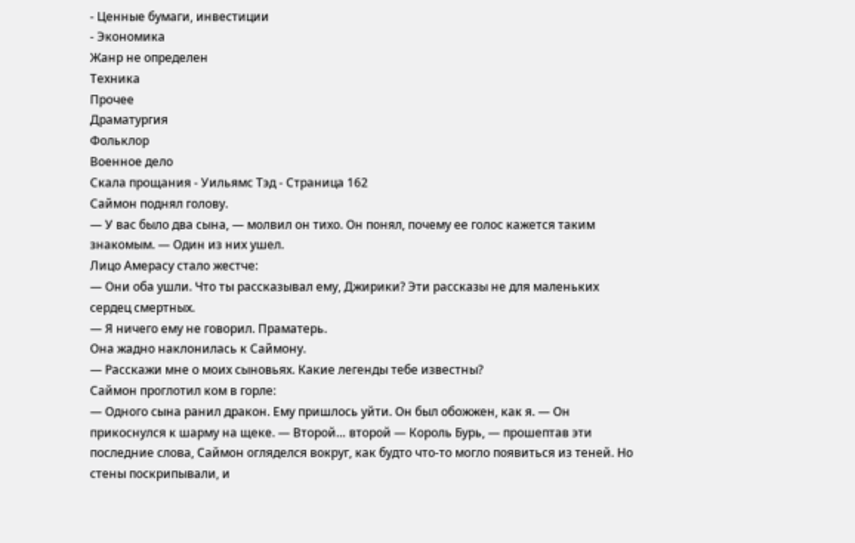- Ценные бумаги, инвестиции
- Экономика
Жанр не определен
Техника
Прочее
Драматургия
Фольклор
Военное дело
Скала прощания - Уильямс Тэд - Страница 162
Саймон поднял голову.
— У вас было два сына, — молвил он тихо. Он понял, почему ее голос кажется таким знакомым. — Один из них ушел.
Лицо Амерасу стало жестче:
— Они оба ушли. Что ты рассказывал ему, Джирики? Эти рассказы не для маленьких сердец смертных.
— Я ничего ему не говорил. Праматерь.
Она жадно наклонилась к Саймону.
— Расскажи мне о моих сыновьях. Какие легенды тебе известны?
Саймон проглотил ком в горле:
— Одного сына ранил дракон. Ему пришлось уйти. Он был обожжен, как я. — Он прикоснулся к шарму на щеке. — Второй… второй — Король Бурь, — прошептав эти последние слова, Саймон огляделся вокруг, как будто что-то могло появиться из теней. Но стены поскрипывали, и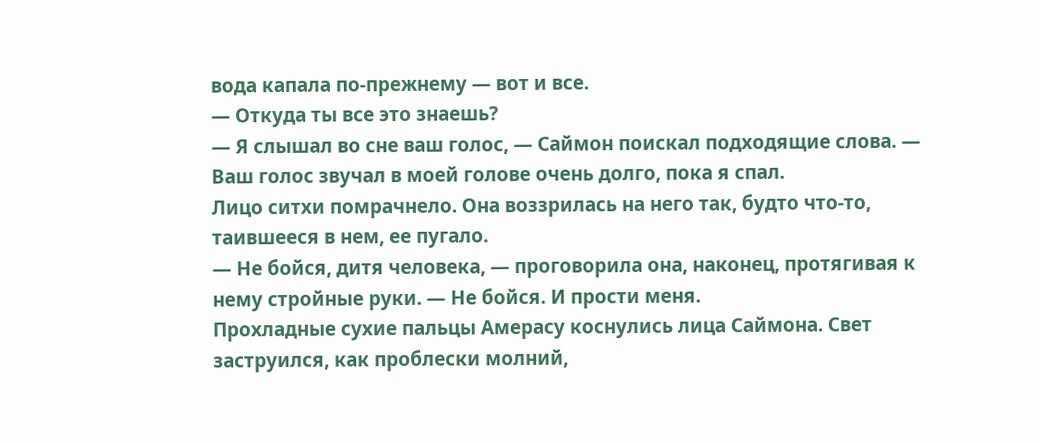вода капала по-прежнему — вот и все.
— Откуда ты все это знаешь?
— Я слышал во сне ваш голос, — Саймон поискал подходящие слова. — Ваш голос звучал в моей голове очень долго, пока я спал.
Лицо ситхи помрачнело. Она воззрилась на него так, будто что-то, таившееся в нем, ее пугало.
— Не бойся, дитя человека, — проговорила она, наконец, протягивая к нему стройные руки. — Не бойся. И прости меня.
Прохладные сухие пальцы Амерасу коснулись лица Саймона. Свет заструился, как проблески молний,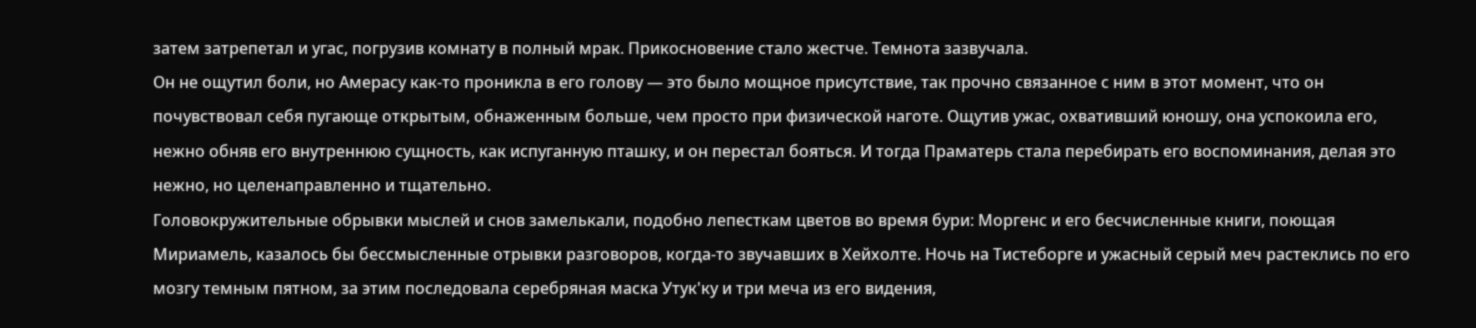затем затрепетал и угас, погрузив комнату в полный мрак. Прикосновение стало жестче. Темнота зазвучала.
Он не ощутил боли, но Амерасу как-то проникла в его голову — это было мощное присутствие, так прочно связанное с ним в этот момент, что он почувствовал себя пугающе открытым, обнаженным больше, чем просто при физической наготе. Ощутив ужас, охвативший юношу, она успокоила его, нежно обняв его внутреннюю сущность, как испуганную пташку, и он перестал бояться. И тогда Праматерь стала перебирать его воспоминания, делая это нежно, но целенаправленно и тщательно.
Головокружительные обрывки мыслей и снов замелькали, подобно лепесткам цветов во время бури: Моргенс и его бесчисленные книги, поющая Мириамель, казалось бы бессмысленные отрывки разговоров, когда-то звучавших в Хейхолте. Ночь на Тистеборге и ужасный серый меч растеклись по его мозгу темным пятном, за этим последовала серебряная маска Утук'ку и три меча из его видения,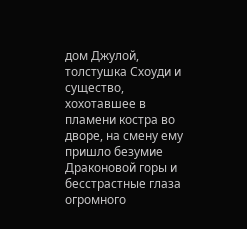дом Джулой, толстушка Схоуди и существо, хохотавшее в пламени костра во дворе, на смену ему пришло безумие Драконовой горы и бесстрастные глаза огромного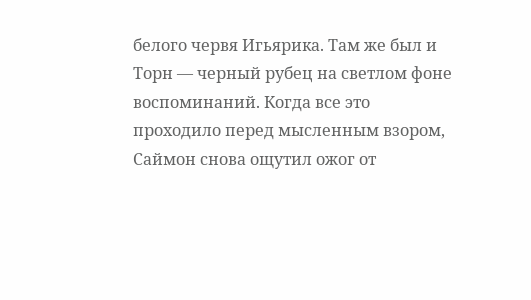белого червя Игьярика. Там же был и Торн — черный рубец на светлом фоне воспоминаний. Когда все это проходило перед мысленным взором, Саймон снова ощутил ожог от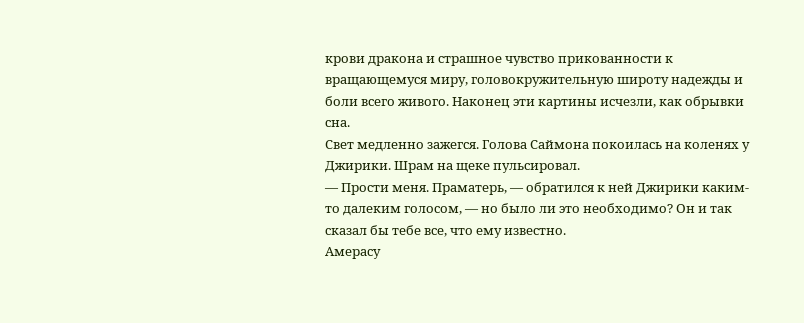крови дракона и страшное чувство прикованности к вращающемуся миру, головокружительную широту надежды и боли всего живого. Наконец эти картины исчезли, как обрывки сна.
Свет медленно зажегся. Голова Саймона покоилась на коленях у Джирики. Шрам на щеке пульсировал.
— Прости меня. Праматерь, — обратился к ней Джирики каким-то далеким голосом, — но было ли это необходимо? Он и так сказал бы тебе все, что ему известно.
Амерасу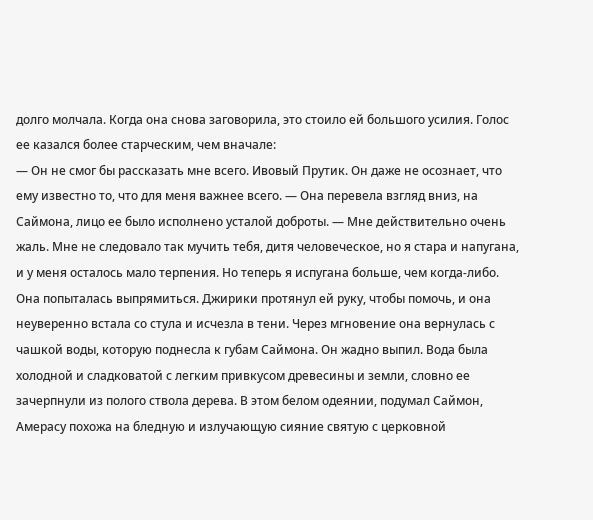долго молчала. Когда она снова заговорила, это стоило ей большого усилия. Голос ее казался более старческим, чем вначале:
— Он не смог бы рассказать мне всего. Ивовый Прутик. Он даже не осознает, что ему известно то, что для меня важнее всего. — Она перевела взгляд вниз, на Саймона, лицо ее было исполнено усталой доброты. — Мне действительно очень жаль. Мне не следовало так мучить тебя, дитя человеческое, но я стара и напугана, и у меня осталось мало терпения. Но теперь я испугана больше, чем когда-либо.
Она попыталась выпрямиться. Джирики протянул ей руку, чтобы помочь, и она неуверенно встала со стула и исчезла в тени. Через мгновение она вернулась с чашкой воды, которую поднесла к губам Саймона. Он жадно выпил. Вода была холодной и сладковатой с легким привкусом древесины и земли, словно ее зачерпнули из полого ствола дерева. В этом белом одеянии, подумал Саймон, Амерасу похожа на бледную и излучающую сияние святую с церковной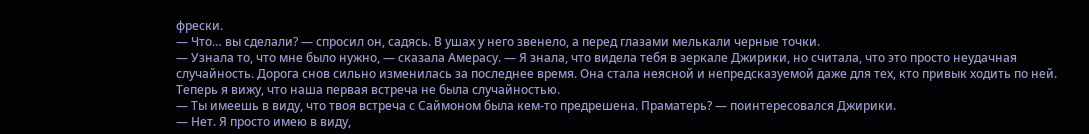фрески.
— Что… вы сделали? — спросил он, садясь. В ушах у него звенело, а перед глазами мелькали черные точки.
— Узнала то, что мне было нужно, — сказала Амерасу. — Я знала, что видела тебя в зеркале Джирики, но считала, что это просто неудачная случайность. Дорога снов сильно изменилась за последнее время. Она стала неясной и непредсказуемой даже для тех, кто привык ходить по ней. Теперь я вижу, что наша первая встреча не была случайностью.
— Ты имеешь в виду, что твоя встреча с Саймоном была кем-то предрешена. Праматерь? — поинтересовался Джирики.
— Нет. Я просто имею в виду,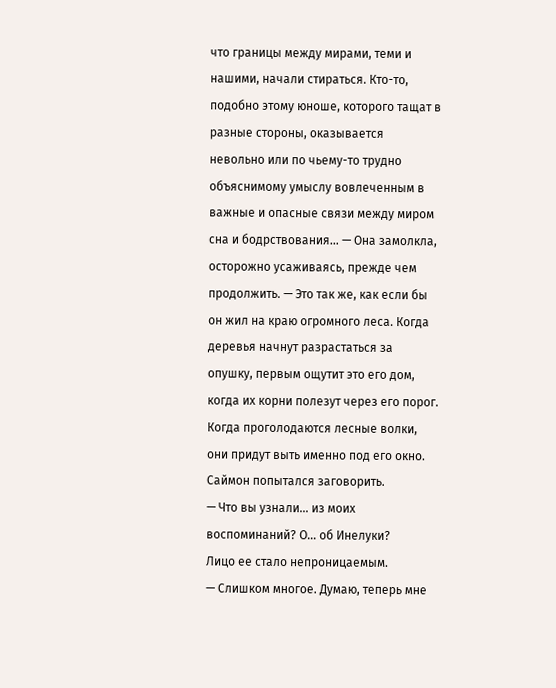что границы между мирами, теми и нашими, начали стираться. Кто-то, подобно этому юноше, которого тащат в разные стороны, оказывается невольно или по чьему-то трудно объяснимому умыслу вовлеченным в важные и опасные связи между миром сна и бодрствования… — Она замолкла, осторожно усаживаясь, прежде чем продолжить. — Это так же, как если бы он жил на краю огромного леса. Когда деревья начнут разрастаться за опушку, первым ощутит это его дом, когда их корни полезут через его порог. Когда проголодаются лесные волки, они придут выть именно под его окно.
Саймон попытался заговорить.
— Что вы узнали… из моих воспоминаний? О… об Инелуки?
Лицо ее стало непроницаемым.
— Слишком многое. Думаю, теперь мне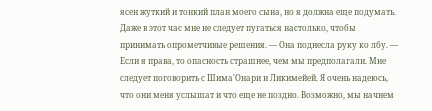ясен жуткий и тонкий план моего сына, но я должна еще подумать. Даже в этот час мне не следует пугаться настолько, чтобы принимать опрометчивые решения. — Она поднесла руку ко лбу. — Если я права, то опасность страшнее, чем мы предполагали. Мне следует поговорить с Шима'Онари и Ликимейей. Я очень надеюсь, что они меня услышат и что еще не поздно. Возможно, мы начнем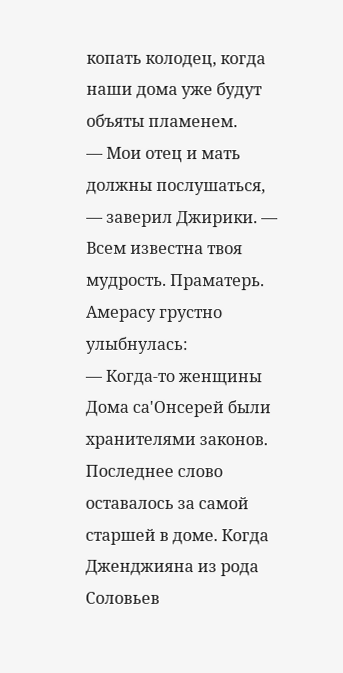копать колодец, когда наши дома уже будут объяты пламенем.
— Мои отец и мать должны послушаться, — заверил Джирики. — Всем известна твоя мудрость. Праматерь.
Амерасу грустно улыбнулась:
— Когда-то женщины Дома са'Онсерей были хранителями законов. Последнее слово оставалось за самой старшей в доме. Когда Дженджияна из рода Соловьев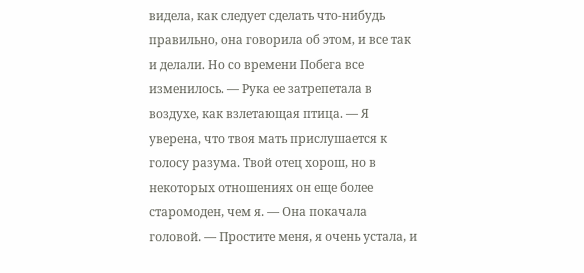видела, как следует сделать что-нибудь правильно, она говорила об этом, и все так и делали. Но со времени Побега все изменилось. — Рука ее затрепетала в воздухе, как взлетающая птица. — Я уверена, что твоя мать прислушается к голосу разума. Твой отец хорош, но в некоторых отношениях он еще более старомоден, чем я. — Она покачала головой. — Простите меня, я очень устала, и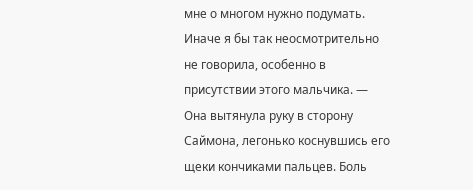мне о многом нужно подумать. Иначе я бы так неосмотрительно не говорила, особенно в присутствии этого мальчика. — Она вытянула руку в сторону Саймона, легонько коснувшись его щеки кончиками пальцев. Боль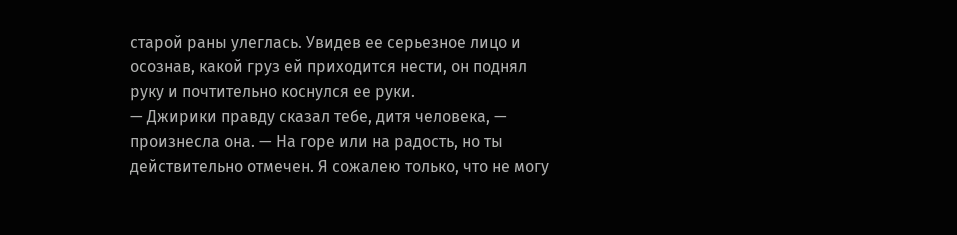старой раны улеглась. Увидев ее серьезное лицо и осознав, какой груз ей приходится нести, он поднял руку и почтительно коснулся ее руки.
— Джирики правду сказал тебе, дитя человека, — произнесла она. — На горе или на радость, но ты действительно отмечен. Я сожалею только, что не могу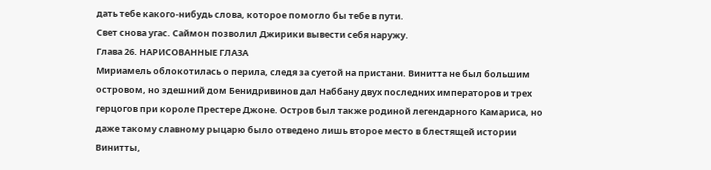дать тебе какого-нибудь слова, которое помогло бы тебе в пути.
Свет снова угас. Саймон позволил Джирики вывести себя наружу.
Глава 26. НАРИСОВАННЫЕ ГЛАЗА
Мириамель облокотилась о перила, следя за суетой на пристани. Винитта не был большим островом, но здешний дом Бенидривинов дал Наббану двух последних императоров и трех герцогов при короле Престере Джоне. Остров был также родиной легендарного Камариса, но даже такому славному рыцарю было отведено лишь второе место в блестящей истории Винитты,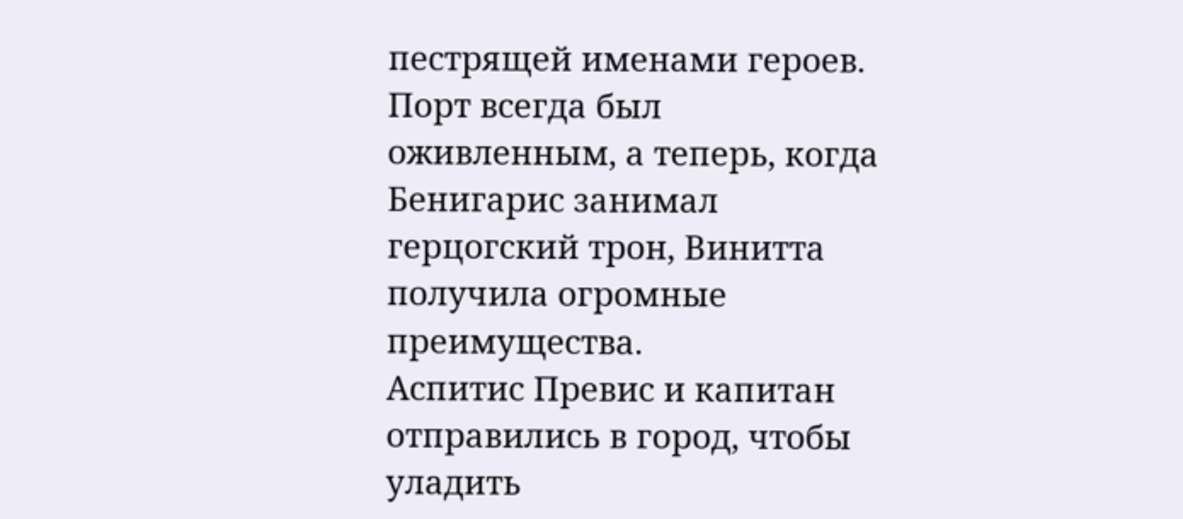пестрящей именами героев. Порт всегда был оживленным, а теперь, когда Бенигарис занимал герцогский трон, Винитта получила огромные преимущества.
Аспитис Превис и капитан отправились в город, чтобы уладить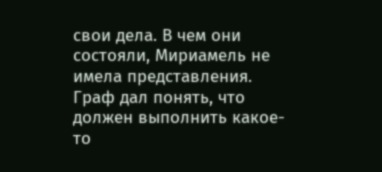свои дела. В чем они состояли, Мириамель не имела представления. Граф дал понять, что должен выполнить какое-то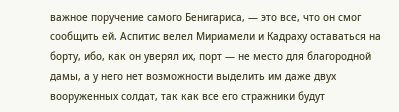важное поручение самого Бенигариса, — это все, что он смог сообщить ей. Аспитис велел Мириамели и Кадраху оставаться на борту, ибо, как он уверял их, порт — не место для благородной дамы, а у него нет возможности выделить им даже двух вооруженных солдат, так как все его стражники будут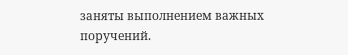заняты выполнением важных поручений.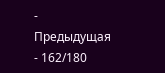- Предыдущая
- 162/180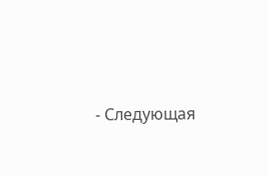- Следующая